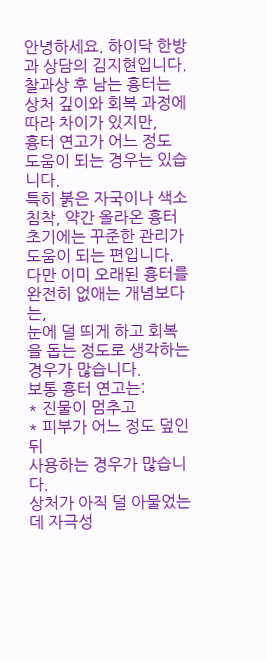안녕하세요. 하이닥 한방과 상담의 김지현입니다.
찰과상 후 남는 흉터는 상처 깊이와 회복 과정에 따라 차이가 있지만,
흉터 연고가 어느 정도 도움이 되는 경우는 있습니다.
특히 붉은 자국이나 색소침착, 약간 올라온 흉터 초기에는 꾸준한 관리가 도움이 되는 편입니다.
다만 이미 오래된 흉터를 완전히 없애는 개념보다는,
눈에 덜 띄게 하고 회복을 돕는 정도로 생각하는 경우가 많습니다.
보통 흉터 연고는:
* 진물이 멈추고
* 피부가 어느 정도 덮인 뒤
사용하는 경우가 많습니다.
상처가 아직 덜 아물었는데 자극성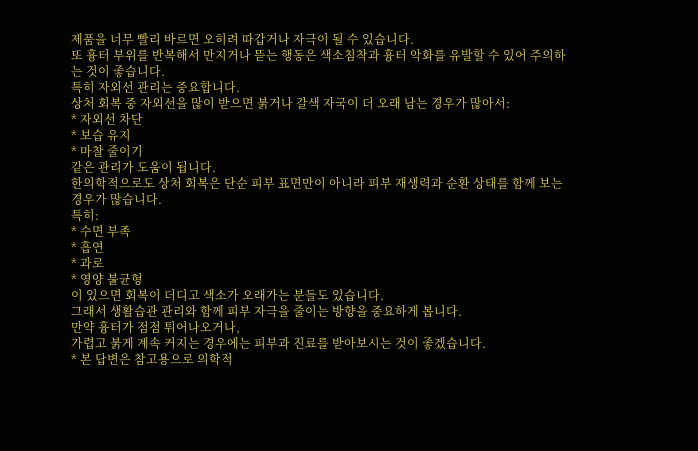제품을 너무 빨리 바르면 오히려 따갑거나 자극이 될 수 있습니다.
또 흉터 부위를 반복해서 만지거나 뜯는 행동은 색소침착과 흉터 악화를 유발할 수 있어 주의하는 것이 좋습니다.
특히 자외선 관리는 중요합니다.
상처 회복 중 자외선을 많이 받으면 붉거나 갈색 자국이 더 오래 남는 경우가 많아서:
* 자외선 차단
* 보습 유지
* 마찰 줄이기
같은 관리가 도움이 됩니다.
한의학적으로도 상처 회복은 단순 피부 표면만이 아니라 피부 재생력과 순환 상태를 함께 보는 경우가 많습니다.
특히:
* 수면 부족
* 흡연
* 과로
* 영양 불균형
이 있으면 회복이 더디고 색소가 오래가는 분들도 있습니다.
그래서 생활습관 관리와 함께 피부 자극을 줄이는 방향을 중요하게 봅니다.
만약 흉터가 점점 튀어나오거나,
가렵고 붉게 계속 커지는 경우에는 피부과 진료를 받아보시는 것이 좋겠습니다.
* 본 답변은 참고용으로 의학적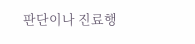판단이나 진료행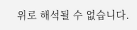위로 해석될 수 없습니다.